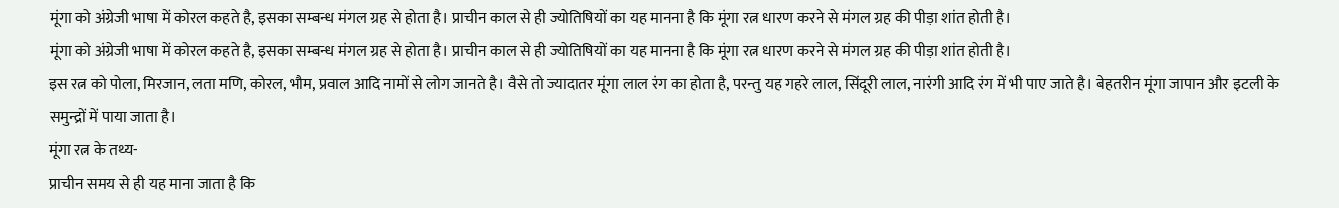मूंगा को अंग्रेजी भाषा में कोरल कहते है, इसका सम्बन्ध मंगल ग्रह से होता है। प्राचीन काल से ही ज्योतिषियों का यह मानना है कि मूंगा रत्न धारण करने से मंगल ग्रह की पीड़ा शांत होती है।
मूंगा को अंग्रेजी भाषा में कोरल कहते है, इसका सम्बन्ध मंगल ग्रह से होता है। प्राचीन काल से ही ज्योतिषियों का यह मानना है कि मूंगा रत्न धारण करने से मंगल ग्रह की पीड़ा शांत होती है।
इस रत्न को पोला, मिरजान, लता मणि, कोरल, भौम, प्रवाल आदि नामों से लोग जानते है। वैसे तो ज्यादातर मूंगा लाल रंग का होता है, परन्तु यह गहरे लाल, सिंदूरी लाल, नारंगी आदि रंग में भी पाए जाते है। बेहतरीन मूंगा जापान और इटली के समुन्द्रों में पाया जाता है।
मूंगा रत्न के तथ्य-
प्राचीन समय से ही यह माना जाता है कि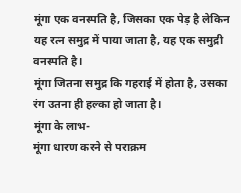मूंगा एक वनस्पति है, जिसका एक पेड़ है लेकिन यह रत्न समुद्र में पाया जाता है, यह एक समुद्री वनस्पति है।
मूंगा जितना समुद्र कि गहराई में होता है, उसका रंग उतना ही हल्का हो जाता है।
मूंगा के लाभ-
मूंगा धारण करने से पराक्रम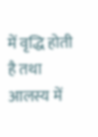में वृद्धि होती है तथा आलस्य में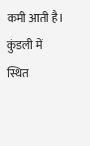कमी आती है।
कुंडली में स्थित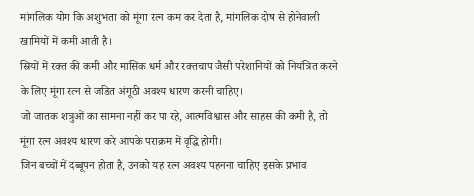मांगलिक योग कि अशुभता को मूंगा रत्न कम कर देता है, मांगलिक दोष से होनेवाली खामियों में कमी आती है।
स्रियों में रक्त की कमी और मासिक धर्म और रक्तचाप जैसी परेशानियों को नियंत्रित करने के लिए मूंगा रत्न से जडित अंगूठी अवश्य धारण करनी चाहिए।
जो जातक शत्रुओं का सामना नहीं कर पा रहे, आत्मविश्वास और साहस की कमी है, तो मूंगा रत्न अवश्य धारण करे आपके पराक्रम में वृद्धि होगी।
जिन बच्चों में दब्बूपन होता है, उनको यह रत्न अवश्य पहनना चाहिए इसके प्रभाव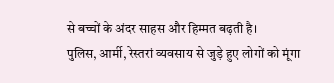से बच्चों के अंदर साहस और हिम्मत बढ़ती है।
पुलिस, आर्मी, रेस्तरां व्यवसाय से जुड़े हुए लोगों को मूंगा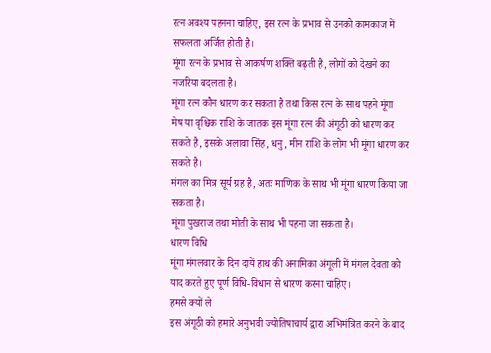रत्न अवश्य पहनना चाहिए, इस रत्न के प्रभाव से उनको कामकाज में सफलता अर्जित होती है।
मूंगा रत्न के प्रभाव से आकर्षण शक्ति बढ़ती है, लोगों को देखने का नजरिया बदलता है।
मूंगा रत्न कौन धारण कर सकता है तथा किस रत्न के साथ पहने मूंगा
मेष या वृश्चिक राशि के जातक इस मूंगा रत्न की अंगूठी को धारण कर सकते है, इसके अलावा सिंह, धनु, मीन राशि के लोग भी मूंगा धारण कर सकते है।
मंगल का मित्र सूर्य ग्रह है, अतः माणिक के साथ भी मूंगा धारण किया जा सकता है।
मूंगा पुखराज तथा मोती के साथ भी पहना जा सकता है।
धारण विधि
मूंगा मंगलवार के दिन दायें हाथ की अनामिका अंगूली में मंगल देवता को याद करते हुए पूर्ण विधि-विधान से धारण करना चाहिए।
हमसे क्यों ले
इस अंगूठी को हमारे अनुभवी ज्योतिषाचार्य द्वारा अभिमंत्रित करने के बाद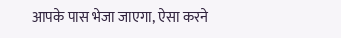आपके पास भेजा जाएगा, ऐसा करने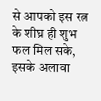से आपको इस रत्न के शीघ्र ही शुभ फल मिल सके, इसके अलावा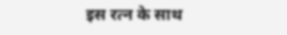इस रत्न के साथ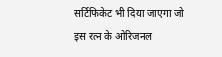सर्टिफिकेट भी दिया जाएगा जो इस रत्न के ओरिजनल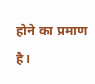होने का प्रमाण है।